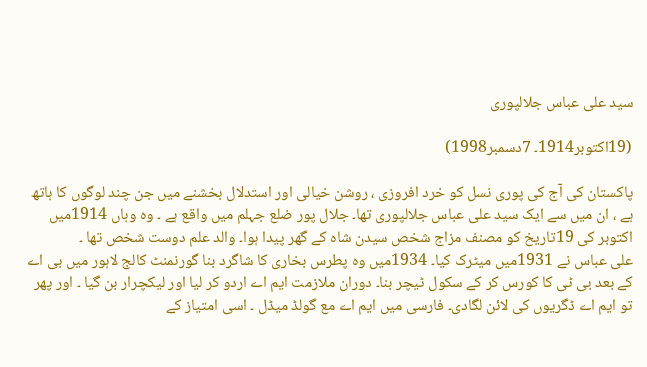سید علی عباس جلالپوری

(19اکتوبر1914۔ 7دسمبر1998)

پاکستان کی آج کی پوری نسل کو خرد افروزی ، روشن خیالی اور استدلال بخشنے میں جن چند لوگوں کا ہاتھ ہے ، ان میں سے ایک سید علی عباس جلالپوری تھا۔ جلال پور ضلع جہلم میں واقع ہے ۔ وہ وہاں 1914میں اکتوبر کی 19تاریخ کو مصنف مزاج شخص سیدن شاہ کے گھر پیدا ہوا۔ والد علم دوست شخص تھا ۔
علی عباس نے 1931میں میٹرک کیا۔ 1934میں وہ پطرس بخاری کا شاگرد بنا گورنمنٹ کالج لاہور میں بی اے کے بعد بی ٹی کا کورس کر کے سکول ٹیچر بنا۔ دوران ملازمت ایم اے اردو کر لیا اور لیکچرار بن گیا ۔ اور پھر تو ایم اے ڈگریوں کی لائن لگادی۔ فارسی میں ایم اے مع گولڈ میڈل ۔ اسی امتیاز کے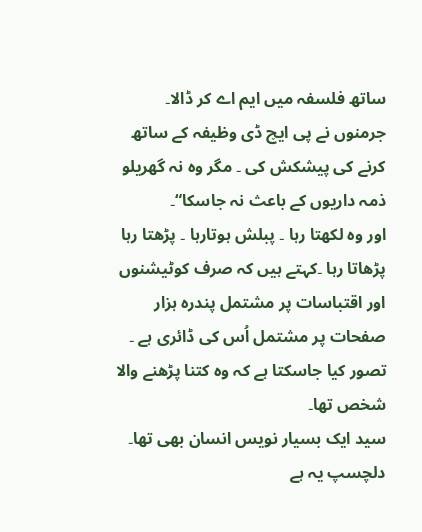ساتھ فلسفہ میں ایم اے کر ڈالا۔ جرمنوں نے پی ایچ ڈی وظیفہ کے ساتھ کرنے کی پیشکش کی ۔ مگر وہ نہ گھریلو ذمہ داریوں کے باعث نہ جاسکا“۔
اور وہ لکھتا رہا ۔ پبلش ہوتارہا ۔ پڑھتا رہا پڑھاتا رہا ۔کہتے ہیں کہ صرف کوٹیشنوں اور اقتباسات پر مشتمل پندرہ ہزار صفحات پر مشتمل اُس کی ڈائری ہے ۔ تصور کیا جاسکتا ہے کہ وہ کتنا پڑھنے والا شخص تھا۔
سید ایک بسیار نویس انسان بھی تھا۔ دلچسپ یہ ہے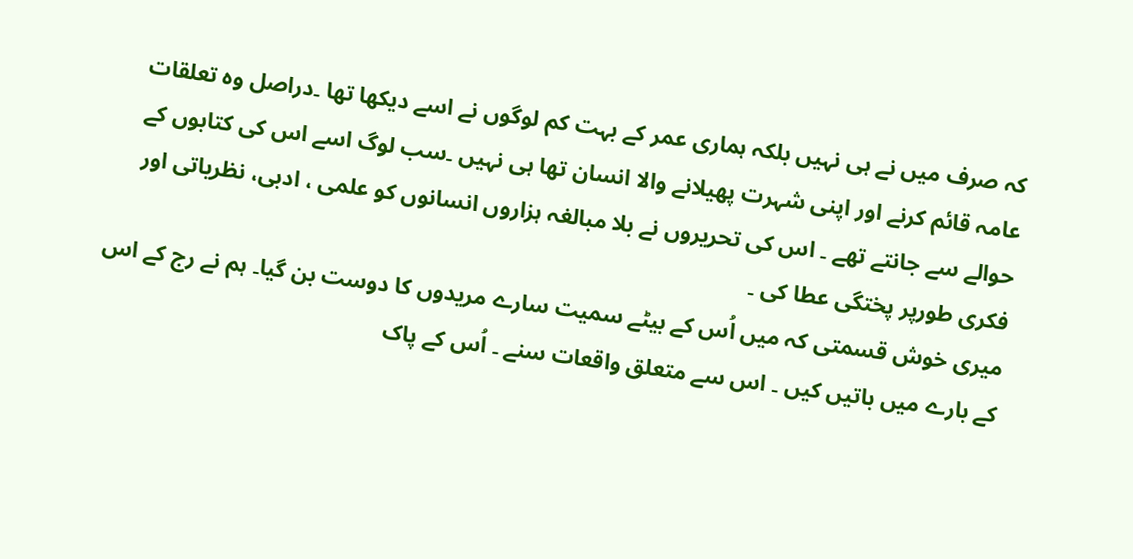کہ صرف میں نے ہی نہیں بلکہ ہماری عمر کے بہت کم لوگوں نے اسے دیکھا تھا ۔دراصل وہ تعلقات عامہ قائم کرنے اور اپنی شہرت پھیلانے والا انسان تھا ہی نہیں ۔سب لوگ اسے اس کی کتابوں کے حوالے سے جانتے تھے ۔ اس کی تحریروں نے بلا مبالغہ ہزاروں انسانوں کو علمی ، ادبی، نظریاتی اور فکری طورپر پختگی عطا کی ۔
میری خوش قسمتی کہ میں اُس کے بیٹے سمیت سارے مریدوں کا دوست بن گیا۔ ہم نے رج کے اس کے بارے میں باتیں کیں ۔ اس سے متعلق واقعات سنے ۔ اُس کے پاک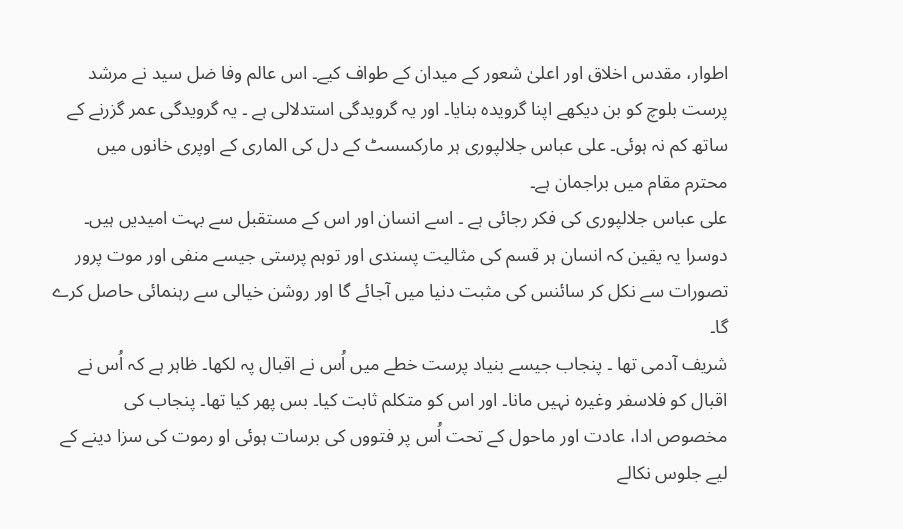اطوار، مقدس اخلاق اور اعلیٰ شعور کے میدان کے طواف کیے۔ اس عالم وفا ضل سید نے مرشد پرست بلوچ کو بن دیکھے اپنا گرویدہ بنایا۔ اور یہ گرویدگی استدلالی ہے ۔ یہ گرویدگی عمر گزرنے کے ساتھ کم نہ ہوئی۔ علی عباس جلالپوری ہر مارکسسٹ کے دل کی الماری کے اوپری خانوں میں محترم مقام میں براجمان ہے۔
علی عباس جلالپوری کی فکر رجائی ہے ۔ اسے انسان اور اس کے مستقبل سے بہت امیدیں ہیں۔ دوسرا یہ یقین کہ انسان ہر قسم کی مثالیت پسندی اور توہم پرستی جیسے منفی اور موت پرور تصورات سے نکل کر سائنس کی مثبت دنیا میں آجائے گا اور روشن خیالی سے رہنمائی حاصل کرے گا۔
شریف آدمی تھا ۔ پنجاب جیسے بنیاد پرست خطے میں اُس نے اقبال پہ لکھا۔ ظاہر ہے کہ اُس نے اقبال کو فلاسفر وغیرہ نہیں مانا۔ اور اس کو متکلم ثابت کیا۔ بس پھر کیا تھا۔ پنجاب کی مخصوص ادا، عادت اور ماحول کے تحت اُس پر فتووں کی برسات ہوئی او رموت کی سزا دینے کے لیے جلوس نکالے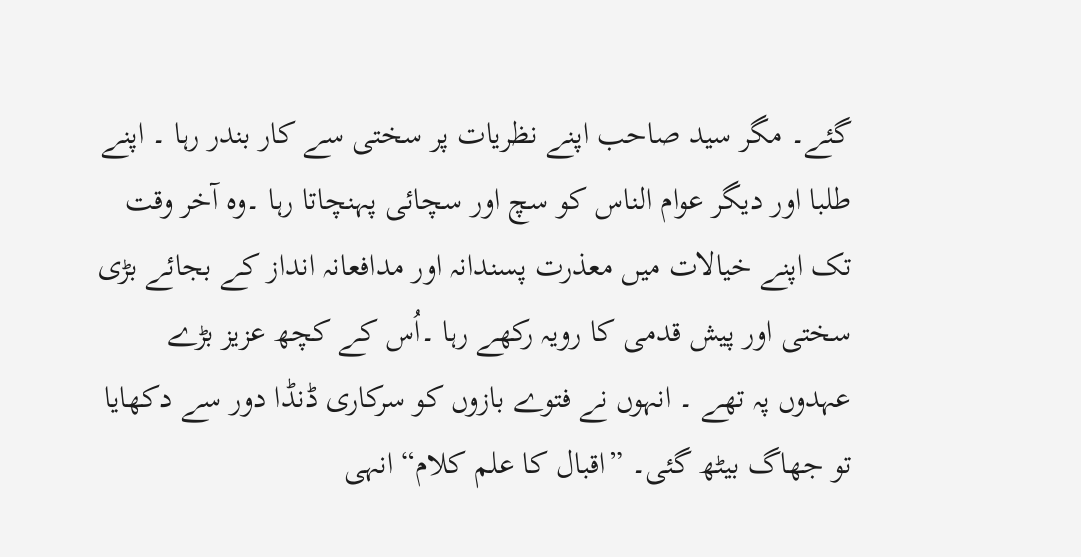گئے۔ مگر سید صاحب اپنے نظریات پر سختی سے کار بندر رہا ۔ اپنے طلبا اور دیگر عوام الناس کو سچ اور سچائی پہنچاتا رہا ۔وہ آخر وقت تک اپنے خیالات میں معذرت پسندانہ اور مدافعانہ انداز کے بجائے بڑی سختی اور پیش قدمی کا رویہ رکھے رہا ۔اُس کے کچھ عزیز بڑے عہدوں پہ تھے ۔ انہوں نے فتوے بازوں کو سرکاری ڈنڈا دور سے دکھایا تو جھاگ بیٹھ گئی۔ ”اقبال کا علم کلام“ انہی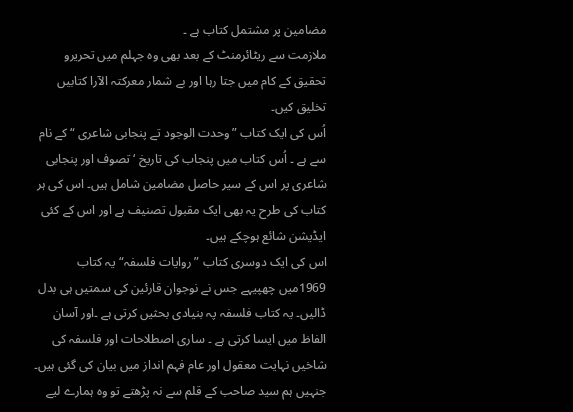مضامین پر مشتمل کتاب ہے ۔
ملازمت سے ریٹائرمنٹ کے بعد بھی وہ جہلم میں تحریرو تحقیق کے کام میں جتا رہا اور بے شمار معرکتہ الآرا کتابیں تخلیق کیں۔
اُس کی ایک کتاب ”وحدت الوجود تے پنجابی شاعری “ کے نام سے ہے ۔ اُس کتاب میں پنجاب کی تاریخ ‘ تصوف اور پنجابی شاعری پر اس کے سیر حاصل مضامین شامل ہیں۔ اس کی ہر کتاب کی طرح یہ بھی ایک مقبول تصنیف ہے اور اس کے کئی ایڈیشن شائع ہوچکے ہیں۔
اس کی ایک دوسری کتاب ”روایات فلسفہ“ یہ کتاب 1969میں چھپیہے جس نے نوجوان قارئین کی سمتیں ہی بدل ڈالیں۔ یہ کتاب فلسفہ پہ بنیادی بحثیں کرتی ہے ۔اور آسان الفاظ میں ایسا کرتی ہے ۔ ساری اصطلاحات اور فلسفہ کی شاخیں نہایت معقول اور عام فہم انداز میں بیان کی گئی ہیں۔ جنہیں ہم سید صاحب کے قلم سے نہ پڑھتے تو وہ ہمارے لیے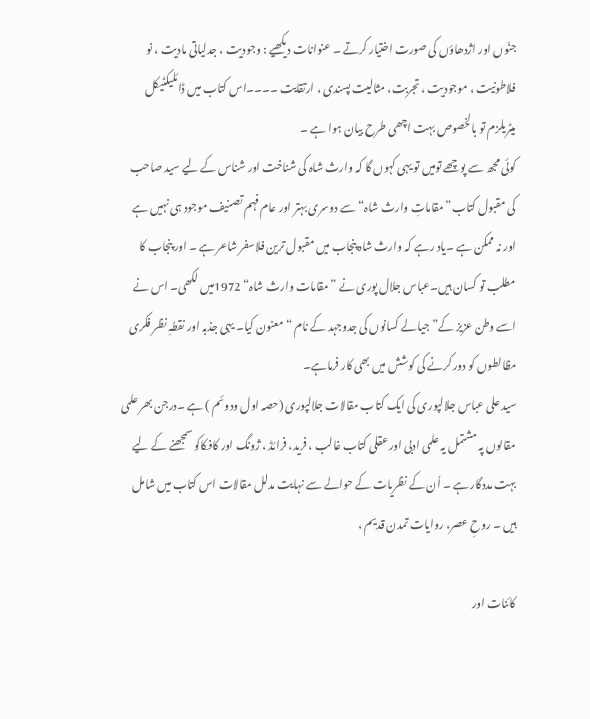جنّوں اور اژدھاؤں کی صورت اختیار کرتے ۔ عنوانات دیکھیے : وجودیت ، جدلیاتی مادیت ، نو فلاطونیت ، موجودیت ، تجربت، مثالیت پسندی ، ارتقایت ۔۔۔۔اس کتاب میں ڈائلیکٹیکل میٹریلزم تو بالخصوص بہت اچھی طرح بیان ہوا ہے ۔
کوئی مجھ سے پوچھے تومیں تو یہی کہوں گا کہ وارث شاہ کی شناخت اور شناس کے لیے سید صاحب کی مقبول کتاب” مقاماتِ وارث شاہ“ سے دوسری بہتر اور عام فہم تصنیف موجود ہی نہیں ہے اور نہ ممکن ہے ۔یاد رہے کہ وارث شاہ پنجاب میں مقبول ترین فلاسفر شاعر ہے ۔ اور پنجاب کا مطلب تو کسان ہیں۔عباس جلال پوری نے ”مقامات وارث شاہ“ 1972میں لکھی۔ اس نے اسے وطن عزیز کے” جیالے کسانوں کی جدوجہد کے نام “معنون کیا۔ یہی جذبہ اور نقطہِ نظر فکری مظالطوں کو دور کرنے کی کوشش میں بھی کار فرماہے۔
سید علی عباس جلالپوری کی ایک کتاب مقالات جلالپوری (حصہ اول ودوئم ) ہے ۔درجن بھر علمی مقالوں پہ مشتمل یہ علمی ادبی اور عقلی کتاب غالب ، فرید، فرائڈ ، ژونگ اور کافکاکو سمجھنے کے لیے بہت مددگار ہے ۔ اُن کے نظریات کے حوالے سے نہایت مدلل مقالات اس کتاب میں شامل ہیں ۔ روحِ عصر، روایات تمدن قدیم ،

کائنات اور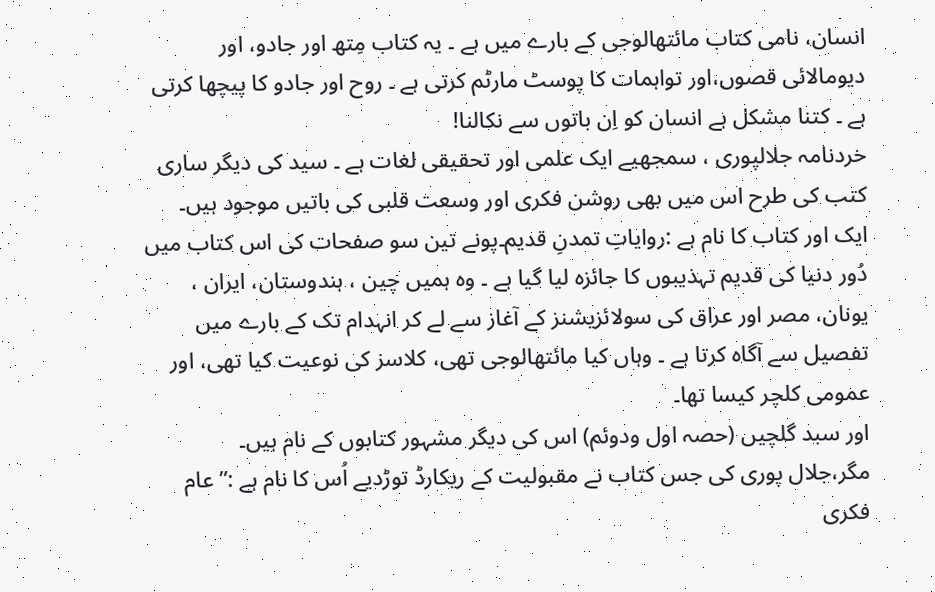انسان، نامی کتاب مائتھالوجی کے بارے میں ہے ۔ یہ کتاب مِتھ اور جادو، اور دیومالائی قصوں،اور تواہمات کا پوسٹ مارٹم کرتی ہے ۔ روح اور جادو کا پیچھا کرتی ہے ۔ کتنا مشکل ہے انسان کو اِن باتوں سے نکالنا!
خردنامہ جلالپوری ، سمجھیے ایک علمی اور تحقیقی لغات ہے ۔ سید کی دیگر ساری کتب کی طرح اس میں بھی روشن فکری اور وسعت قلبی کی باتیں موجود ہیں۔
ایک اور کتاب کا نام ہے :روایاتِ تمدنِ قدیم۔پونے تین سو صفحات کی اس کتاب میں دُور دنیا کی قدیم تہذیبوں کا جائزہ لیا گیا ہے ۔ وہ ہمیں چین ، ہندوستان، ایران ، یونان، مصر اور عراق کی سولائزیشنز کے آغاز سے لے کر انہدام تک کے بارے میں تفصیل سے آگاہ کرتا ہے ۔ وہاں کیا مائتھالوجی تھی، کلاسز کی نوعیت کیا تھی، اور عمومی کلچر کیسا تھا۔
اور سبد گلچیں (حصہ اول ودوئم) اس کی دیگر مشہور کتابوں کے نام ہیں۔
مگر،جلال پوری کی جس کتاب نے مقبولیت کے ریکارڈ توڑدیے اُس کا نام ہے :”عام فکری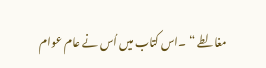مغالطے “ ۔اس کتاب میں اُس نے عام عوام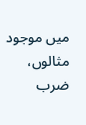میں موجود مثالوں، ضرب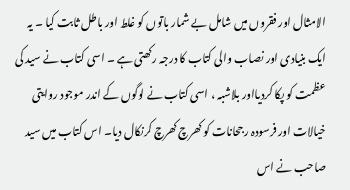الامثال اور فقروں میں شامل بے شمار باتوں کو غلط اور باطل ثابت کیا ۔ یہ ایک بنیادی اور نصاب والی کتاب کا درجہ رکھتی ہے ۔ اسی کتاب نے سید کی عظمت کو پکا کردیااور بلاشبہ ، اسی کتاب نے لوگوں کے اندر موجود روایتی خیالات اور فرسودہ رجحانات کو کھرچ کھرچ کرنکال دیا۔ اس کتاب میں سید صاحب نے اس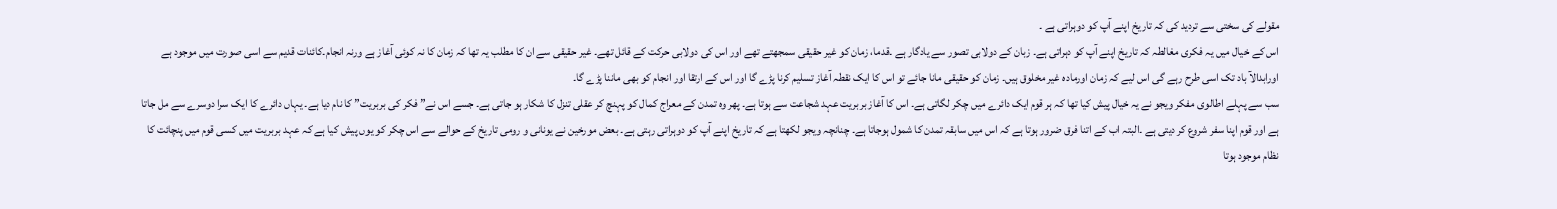مقولے کی سختی سے تردید کی کہ تاریخ اپنے آپ کو دوہراتی ہے ۔
اس کے خیال میں یہ فکری مغالطہ کہ تاریخ اپنے آپ کو دہراتی ہے۔ زبان کے دولابی تصور سے یادگار ہے ۔قدما، زمان کو غیر حقیقی سمجھتے تھے اور اس کی دولابی حرکت کے قائل تھے۔ غیر حقیقی سے ان کا مطلب یہ تھا کہ زمان کا نہ کوئی آغاز ہے ورنہ انجام۔کائنات قدیم سے اسی صورت میں موجود ہے اورابدالآ باد تک اسی طرح رہے گی اس لیے کہ زمان اورمادہ غیر مخلوق ہیں۔ زمان کو حقیقی مانا جائے تو اس کا ایک نقطہ آغاز تسلیم کرنا پڑے گا اور اس کے ارتقا اور انجام کو بھی ماننا پڑے گا۔
سب سے پہلے اطالوی مفکر ویجو نے یہ خیال پیش کیا تھا کہ ہر قوم ایک دائرے میں چکر لگاتی ہے۔ اس کا آغاز بربریت عہد شجاعت سے ہوتا ہے۔ پھر وہ تمدن کے معراج کمال کو پہنچ کر عقلی تنزل کا شکار ہو جاتی ہے۔ جسے اس نے” فکر کی بربریت” کا نام دیا ہے۔ یہاں دائرے کا ایک سرا دوسرے سے مل جاتا ہے اور قوم اپنا سفر شروع کر دیتی ہے ۔البتہ اب کے اتنا فرق ضرور ہوتا ہے کہ اس میں سابقہ تمدن کا شمول ہوجاتا ہے۔ چنانچہ ویجو لکھتا ہے کہ تاریخ اپنے آپ کو دوہراتی رہتی ہے۔ بعض مورخین نے یونانی و رومی تاریخ کے حوالے سے اس چکر کو یوں پیش کیا ہے کہ عہد بربریت میں کسی قوم میں پنچائت کا نظام موجود ہوتا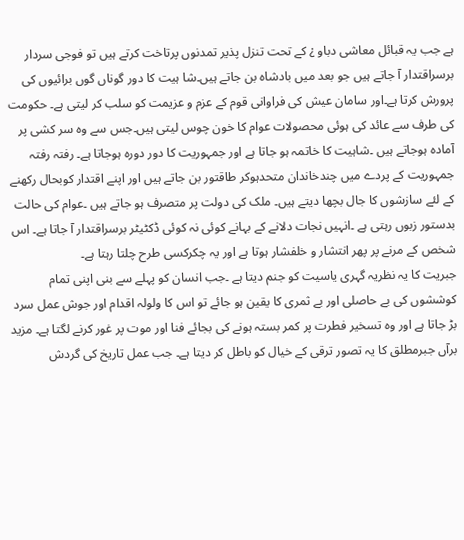ہے جب یہ قبائل معاشی دباو ¿ کے تحت تنزل پذیر تمدنوں پرتاخت کرتے ہیں تو فوجی سردار برسراقتدار آ جاتے ہیں جو بعد میں بادشاہ بن جاتے ہیں۔شا ہیت کا دور گوناں گوں برائیوں کی پرورش کرتا ہے۔اور سامان عیش کی فراوانی قوم کے عزم و عزیمت کو سلب کر لیتی ہے۔ حکومت کی طرف سے عائد کی ہوئی محصولات عوام کا خون چوس لیتی ہیں۔جس سے وہ سر کشی پر آمادہ ہوجاتے ہیں ۔شاہیت کا خاتمہ ہو جاتا ہے اور جمہوریت کا دور دورہ ہوجاتا ہے۔ رفتہ رفتہ جمہوریت کے پردے میں چندخاندان متحدہوکر طاقتور بن جاتے ہیں اور اپنے اقتدار کوبحال رکھنے کے لئے سازشوں کا جال بچھا دیتے ہیں۔ ملک کی دولت پر متصرف ہو جاتے ہیں ۔عوام کی حالت بدستور زبوں رہتی ہے ۔انہیں نجات دلانے کے بہانے کوئی نہ کوئی ڈکٹیٹر برسراقتدار آ جاتا ہے۔ اس شخص کے مرنے پر پھر انتشار و خلفشار ہوتا ہے اور یہ چکرکسی طرح چلتا رہتا ہے۔
جبریت کا یہ نظریہ گہری یاسیت کو جنم دیتا ہے ۔جب انسان کو پہلے سے بنی اپنی تمام کوششوں کی بے حاصلی اور بے ثمری کا یقین ہو جائے تو اس کا ولولہ اقدام اور جوش عمل سرد بڑ جاتا ہے اور وہ تسخیر فطرت پر کمر بستہ ہونے کی بجائے فنا اور موت پر غور کرنے لگتا ہے۔ مزید برآں جبرمطلق کا یہ تصور ترقی کے خیال کو باطل کر دیتا ہے۔ جب عمل تاریخ کی گردش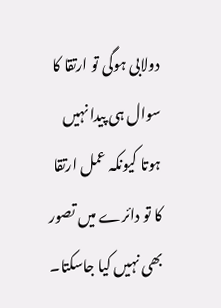دولابی ہوگی تو ارتقا کا سوال ہی پیدا نہیں ہوتا کیونکہ عمل ارتقا کا تو دائرے میں تصور بھی نہیں کیا جاسکتا۔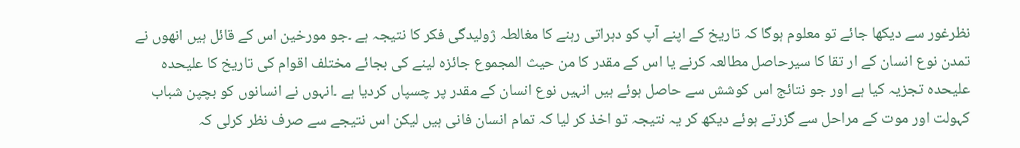نظرغور سے دیکھا جائے تو معلوم ہوگا کہ تاریخ کے اپنے آپ کو دہراتی رہنے کا مغالطہ ژولیدگی فکر کا نتیجہ ہے ۔جو مورخین اس کے قائل ہیں انھوں نے تمدن نوع انسان کے ار تقا کا سیرحاصل مطالعہ کرنے یا اس کے مقدر کا من حیث المجموع جائزہ لینے کی بجائے مختلف اقوام کی تاریخ کا علیحدہ علیحدہ تجزیہ کیا ہے اور جو نتائج اس کوشش سے حاصل ہوئے ہیں انہیں نوع انسان کے مقدر پر چسپاں کردیا ہے ۔انہوں نے انسانوں کو بچپن شباب کہولت اور موت کے مراحل سے گزرتے ہوئے دیکھ کر یہ نتیجہ تو اخذ کر لیا کہ تمام انسان فانی ہیں لیکن اس نتیجے سے صرف نظر کرلی کہ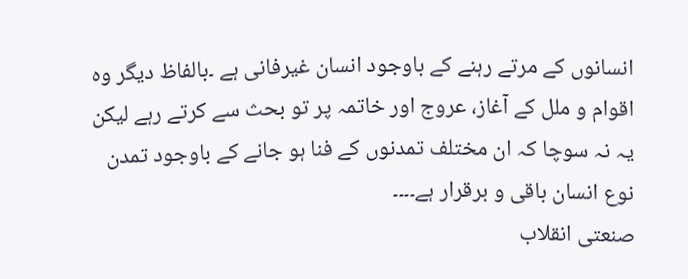انسانوں کے مرتے رہنے کے باوجود انسان غیرفانی ہے ۔بالفاظ دیگر وہ اقوام و ملل کے آغاز، عروج اور خاتمہ پر تو بحث سے کرتے رہے لیکن یہ نہ سوچا کہ ان مختلف تمدنوں کے فنا ہو جانے کے باوجود تمدن نوع انسان باقی و برقرار ہے۔۔۔۔
صنعتی انقلاب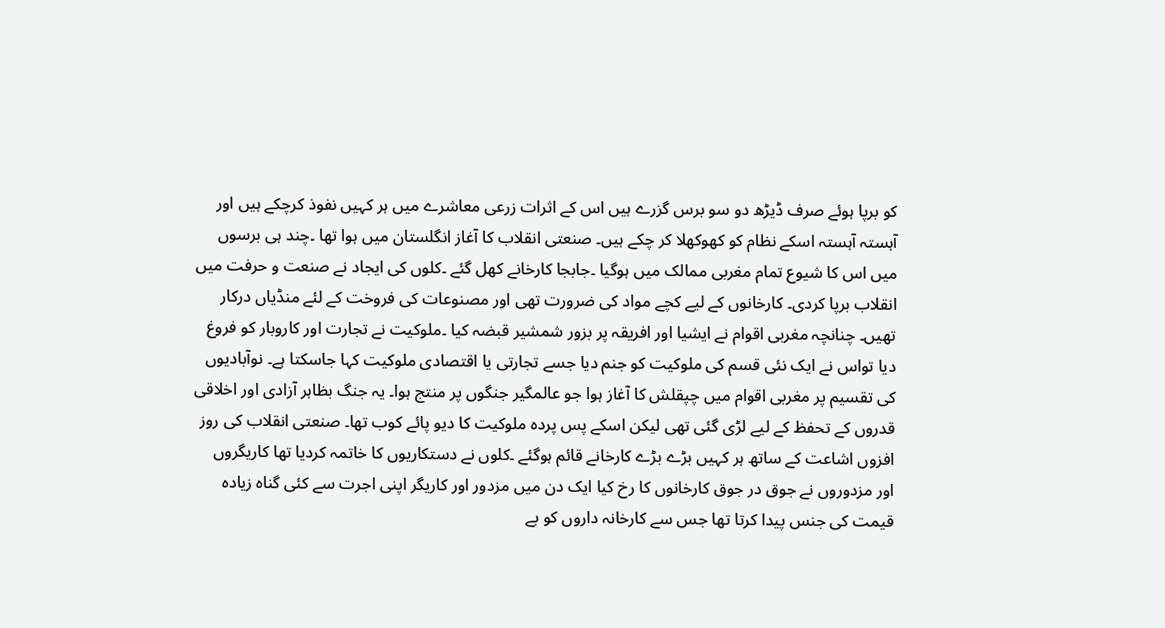کو برپا ہوئے صرف ڈیڑھ دو سو برس گزرے ہیں اس کے اثرات زرعی معاشرے میں ہر کہیں نفوذ کرچکے ہیں اور آہستہ آہستہ اسکے نظام کو کھوکھلا کر چکے ہیں۔ صنعتی انقلاب کا آغاز انگلستان میں ہوا تھا ۔چند ہی برسوں میں اس کا شیوع تمام مغربی ممالک میں ہوگیا ۔جابجا کارخانے کھل گئے ۔کلوں کی ایجاد نے صنعت و حرفت میں انقلاب برپا کردی۔ کارخانوں کے لیے کچے مواد کی ضرورت تھی اور مصنوعات کی فروخت کے لئے منڈیاں درکار تھیں۔ چنانچہ مغربی اقوام نے ایشیا اور افریقہ پر بزور شمشیر قبضہ کیا ۔ملوکیت نے تجارت اور کاروبار کو فروغ دیا تواس نے ایک نئی قسم کی ملوکیت کو جنم دیا جسے تجارتی یا اقتصادی ملوکیت کہا جاسکتا ہے۔ نوآبادیوں کی تقسیم پر مغربی اقوام میں چپقلش کا آغاز ہوا جو عالمگیر جنگوں پر منتج ہوا۔ یہ جنگ بظاہر آزادی اور اخلاقی قدروں کے تحفظ کے لیے لڑی گئی تھی لیکن اسکے پس پردہ ملوکیت کا دیو پائے کوب تھا۔ صنعتی انقلاب کی روز افزوں اشاعت کے ساتھ ہر کہیں بڑے بڑے کارخانے قائم ہوگئے ۔کلوں نے دستکاریوں کا خاتمہ کردیا تھا کاریگروں اور مزدوروں نے جوق در جوق کارخانوں کا رخ کیا ایک دن میں مزدور اور کاریگر اپنی اجرت سے کئی گناہ زیادہ قیمت کی جنس پیدا کرتا تھا جس سے کارخانہ داروں کو بے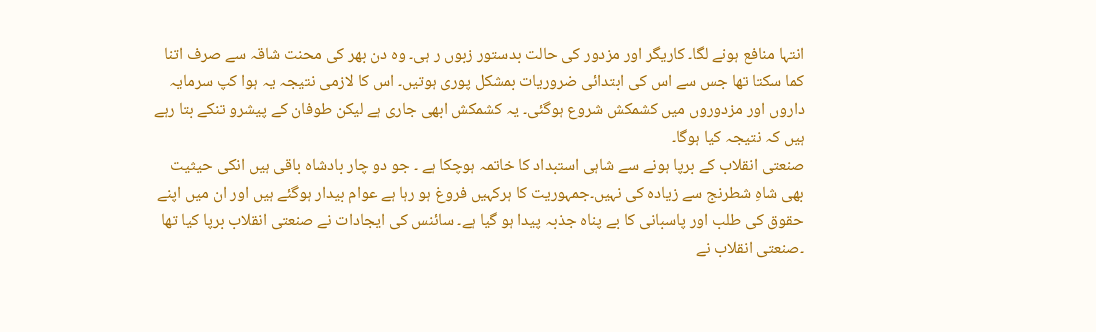انتہا منافع ہونے لگا۔ کاریگر اور مزدور کی حالت بدستور زبوں ر ہی۔ وہ دن بھر کی محنت شاقہ سے صرف اتنا کما سکتا تھا جس سے اس کی ابتدائی ضروریات بمشکل پوری ہوتیں۔ اس کا لازمی نتیجہ یہ ہوا کپ سرمایہ داروں اور مزدوروں میں کشمکش شروع ہوگئی۔ یہ کشمکش ابھی جاری ہے لیکن طوفان کے پیشرو تنکے بتا رہے ہیں کہ نتیجہ کیا ہوگا۔
صنعتی انقلاب کے برپا ہونے سے شاہی استبداد کا خاتمہ ہوچکا ہے ۔ جو دو چار بادشاہ باقی ہیں انکی حیثیت بھی شاہِ شطرنج سے زیادہ کی نہیں۔جمہوریت کا ہرکہیں فروغ ہو رہا ہے عوام بیدار ہوگئے ہیں اور ان میں اپنے حقوق کی طلب اور پاسبانی کا بے پناہ جذبہ پیدا ہو گیا ہے۔ سائنس کی ایجادات نے صنعتی انقلاب برپا کیا تھا ۔صنعتی انقلاب نے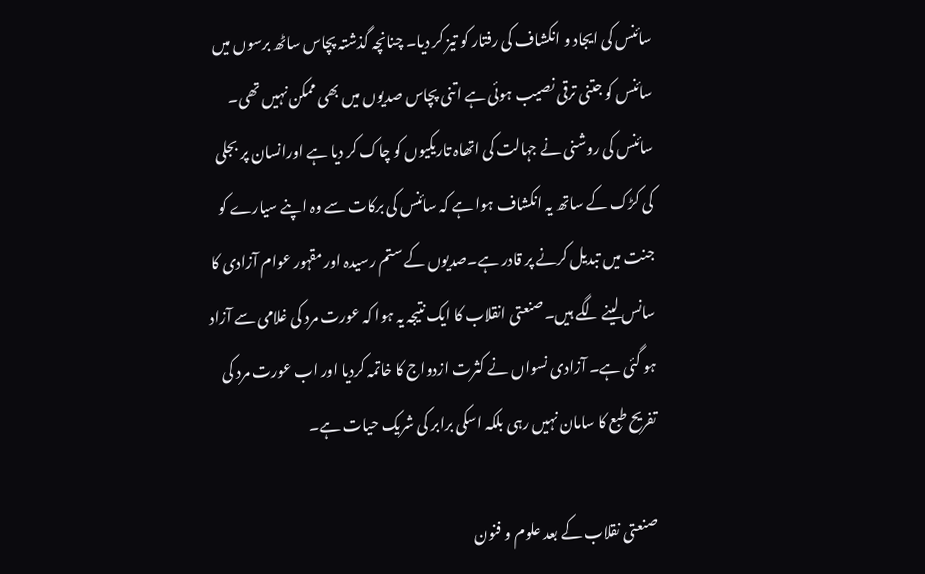سائنس کی ایجاد و انکشاف کی رفتار کو تیز کر دیا۔ چنانچہ گذشتہ پچاس ساٹھ برسوں میں سائنس کو جتنی ترقی نصیب ہوئی ہے اتنی پچاس صدیوں میں بھی ممکن نہیں تھی۔ سائنس کی روشنی نے جہالت کی اتھاہ تاریکیوں کو چاک کر دیا ہے اورانسان پر بجلی کی کڑک کے ساتھ یہ انکشاف ہوا ہے کہ سائنس کی برکات سے وہ اپنے سیارے کو جنت میں تبدیل کرنے پر قادر ہے۔صدیوں کے ستم رسیدہ اور مقہور عوام آزادی کا سانس لینے لگے ہیں۔صنعتی انقلاب کا ایک نتیجہ یہ ہوا کہ عورت مرد کی غلامی سے آزاد ہو گئی ہے۔ آزادی نسواں نے کثرت ازدواج کا خاتمہ کردیا اور اب عورت مرد کی تفریح طبع کا سامان نہیں رہی بلکہ اسکی برابر کی شریک حیات ہے۔

صنعتی نقلاب کے بعد علوم و فنون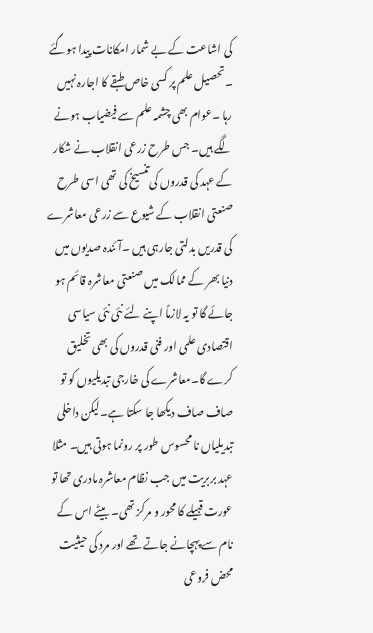کی اشاعت کے بے شمار امکانات پیدا ہوگئے ۔تحصیل علم پر کسی خاص طبقے کا اجارہ نہیں رہا ۔عوام بھی چشمہ علم سے فیضیاب ہونے لگے ہیں۔ جس طرح زرعی انقلاب نے شکار کے عہد کی قدروں کی تنسیخ کی تھی اسی طرح صنعتی انقلاب کے شیوع سے زرعی معاشرے کی قدریں بدلتی جارہی ہیں ۔آئندہ صدیوں میں دنیا بھر کے ممالک میں صنعتی معاشرہ قائم ہو جائے گا تو یہ لازماً اپنے لئے نئی نئی سیاسی اقتصادی علمی اور فنی قدروں کی بھی تخلیق کرے گا۔معاشرے کی خارجی تبدیلیوں کو تو صاف صاف دیکھا جا سکتا ہے۔لیکن داخلی تبدیلیاں نا محسوس طور پر رونما ہوتی ہیں۔ مثلا عہد بربریت میں جب نظام معاشرہ مادری تھا تو عورت قبیلے کا محور و مرکز تھی۔ بیٹے اس کے نام سے پہچانے جاتے تھے اور مرد کی حیثیت محض فروعی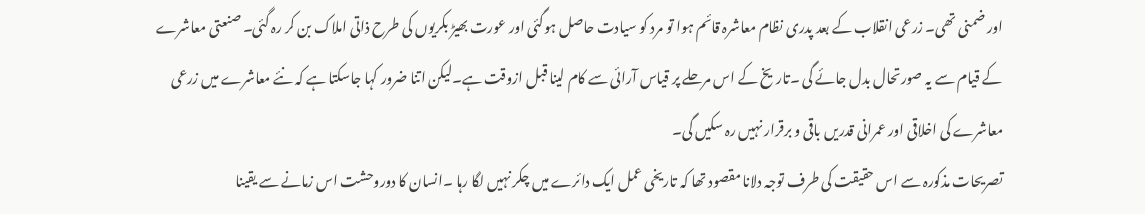اور ضمنی تھی۔ زرعی انقلاب کے بعد پدری نظام معاشرہ قائم ہوا تو مرد کو سیادت حاصل ہوگئی اور عورت بھیڑ بکریوں کی طرح ذاتی املاک بن کر رہ گئی۔ صنعتی معاشرے کے قیام سے یہ صورتحال بدل جائے گی ۔تاریخ کے اس مرحلے پر قیاس آرائی سے کام لینا قبل ازوقت ہے۔لیکن اتنا ضرور کہا جاسکتا ہے کہ نئے معاشرے میں زرعی معاشرے کی اخلاقی اور عمرانی قدریں باقی و برقرار نہیں رہ سکیں گی۔
تصریحات مذکورہ سے اس حقیقت کی طرف توجہ دلانا مقصود تھا کہ تاریخی عمل ایک دائرے میں چکر نہیں لگا رہا ۔انسان کا دوروحشت اس زمانے سے یقینا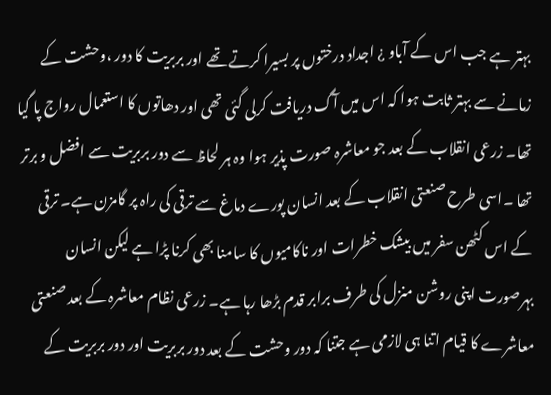بہتر ہے جب اس کے آباو ¿ اجداد درختوں پر بسیرا کرتے تھے اور بربریت کا دور ،وحشت کے زمانے سے بہتر ثابت ہوا کہ اس میں آگ دریافت کرلی گئی تھی اور دھاتوں کا استعمال رواج پا گیا تھا۔ زرعی انقلاب کے بعد جو معاشرہ صورت پذیر ہوا وہ ہر لحاظ سے دور بربریت سے افضل و برتر تھا ۔اسی طرح صنعتی انقلاب کے بعد انسان پورے دماغ سے ترقی کی راہ پر گامزن ہے۔ ترقی کے اس کٹھن سفر میں بیشک خطرات اور ناکامیوں کا سامنا بھی کرنا پڑا ہے لیکن انسان بہرصورت اپنی روشن منزل کی طرف برابر قدم بڑھا رہا ہے۔ زرعی نظام معاشرہ کے بعد صنعتی معاشرے کا قیام اتنا ہی لازمی ہے جتنا کہ دور وحشت کے بعد دور بربریت اور دور بربریت کے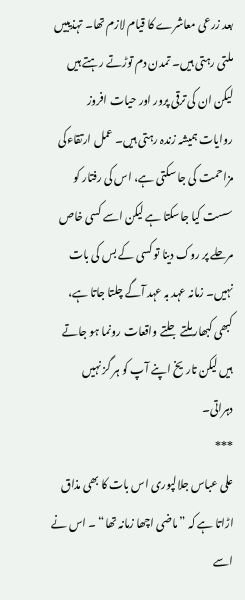بعد زرعی معاشرے کا قیام لازم تھا۔ تہذیبیں ملتی رہتی ہیں۔ تمدن دم توڑتے رہتے ہیں لیکن ان کی ترقی پرور اور حیات افروز روایات ہمیشہ زندہ رہتی ہیں۔ عمل ارتقاءکی مزاحمت کی جا سکتی ہے، اس کی رفتار کو سست کیا جاسکتا ہے لیکن اسے کسی خاص مرحلے پر روک دینا تو کسی کے بس کی بات نہیں۔ زمانہ عہد بہ عہد آگے چلتا جاتا ہے، کبھی کبھار ملتے جلتے واقعات رونما ہو جاتے ہیں لیکن تاریخ اپنے آپ کو ہر گز نہیں دہراتی۔
***
علی عباس جلالپوری اس بات کا بھی مذاق اڑاتا ہے کہ ”ماضی اچھا زمانہ تھا“ ۔ اس نے اسے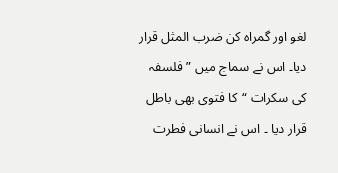لغو اور گمراہ کن ضرب المثل قرار دیا۔ اس نے سماج میں ”فلسفہ کی سکرات “کا فتوی بھی باطل قرار دیا ۔ اس نے انسانی فطرت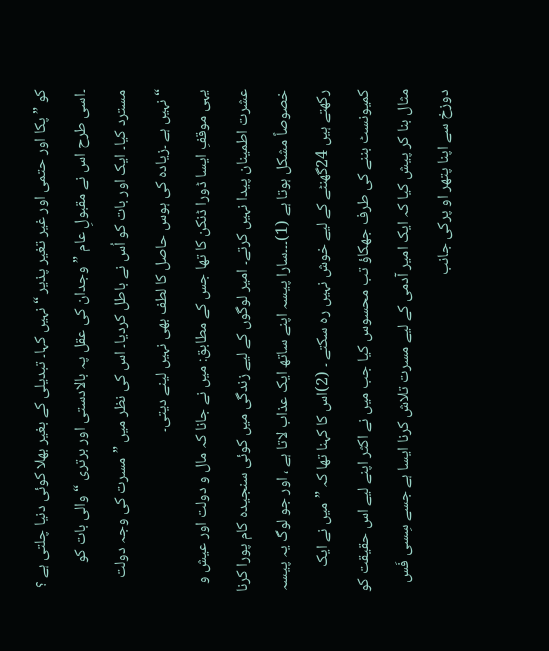کو ”پکا اور حتمی اور غیر تغیر پذیر “نہیں کہا۔ تبدیلی کے بغیر بھلا کوئی دنیا چلتی ہے ؟ ۔اسی طرح اس نے مقبولِ عام ”وجدان کی عقل پہ بالادستی اور برتری “ والی بات کو مسترد کیا۔ ایک اور بات کو اُس نے باطل کردیا۔ اس کی نظر میں ”مسرت کی وجہ دولت “نہیں ہے ۔زیادہ کی ہوس حاصل کا لطف بھی نہیں لینے دیتی۔
یہی موقفِ ایسا ڈورا ڈنکن کا تھا جس کے مطابق: میں نے جانا کہ مال و دولت اور عیش و عشرت اطمینان پیدا نہیں کرتے۔ امیر لوگوں کے لیے زندگی میں کوئی سنجیدہ کام پورا کرنا خصوصاً مشکل ہوتا ہے (1)۔۔۔سارا پیسہ اپنے ساتھ ایک عذاب لاتا ہے ، اور جو لوگ یہ پیسہ رکھتے ہیں 24گھنٹے کے لیے خوش نہیں رہ سکتے ۔ (2)اس کا کہنا تھا کہ ”میں نے ایک کمیونسٹ بننے کی طرف جھکاؤ تب محسوس کیا جب میں نے اکثر اپنے لیے اس حقیقت کو مثال بنا کر پیش کیا کہ ایک امیر آدمی کے لیے مسرت تلاش کرنا ایسا ہے جسے سِسی فَس دوزخ سے اپنا پتھر او پرکی جانب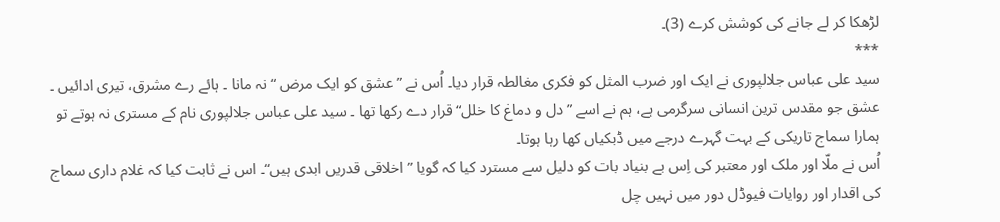لڑھکا کر لے جانے کی کوشش کرے (3)۔
***
سید علی عباس جلالپوری نے ایک اور ضرب المثل کو فکری مغالطہ قرار دیا۔ اُس نے ”عشق کو ایک مرض “نہ مانا ۔ ہائے رے مشرق، تیری ادائیں ۔ عشق جو مقدس ترین انسانی سرگرمی ہے، ہم نے اسے ”دل و دماغ کا خلل“ قرار دے رکھا تھا ۔ سید علی عباس جلالپوری نام کے مستری نہ ہوتے تو ہمارا سماج تاریکی کے بہت گہرے درجے میں ڈبکیاں کھا رہا ہوتا۔
اُس نے ملّا اور ملک اور معتبر کی اِس بے بنیاد بات کو دلیل سے مسترد کیا کہ گویا ”اخلاقی قدریں ابدی ہیں“۔ اس نے ثابت کیا کہ غلام داری سماج کی اقدار اور روایات فیوڈل دور میں نہیں چل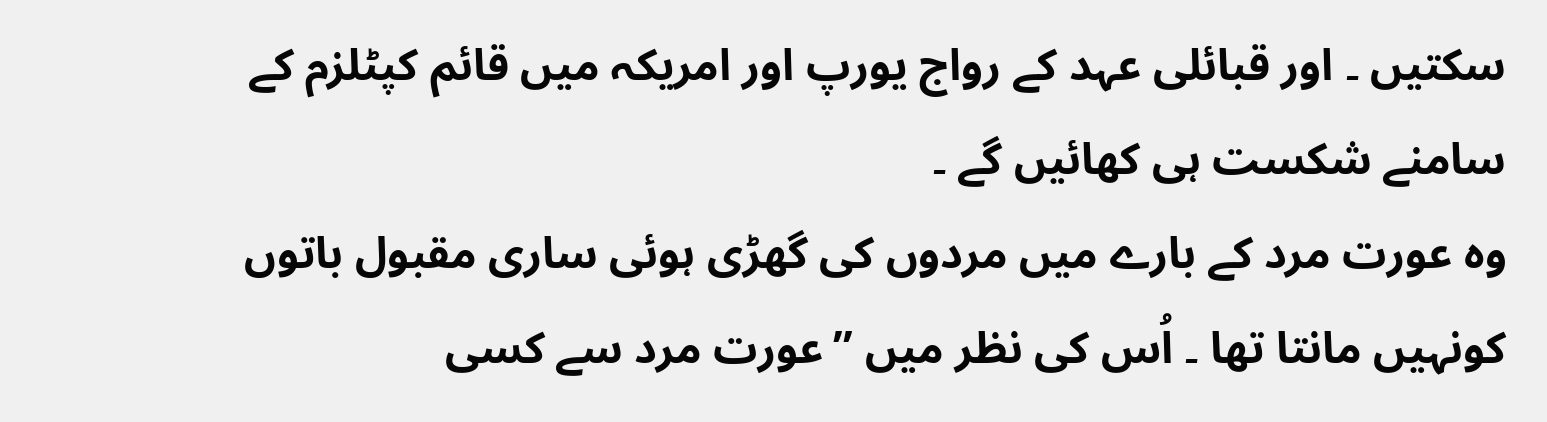سکتیں ۔ اور قبائلی عہد کے رواج یورپ اور امریکہ میں قائم کپٹلزم کے سامنے شکست ہی کھائیں گے ۔
وہ عورت مرد کے بارے میں مردوں کی گھڑی ہوئی ساری مقبول باتوں کونہیں مانتا تھا ۔ اُس کی نظر میں ”عورت مرد سے کسی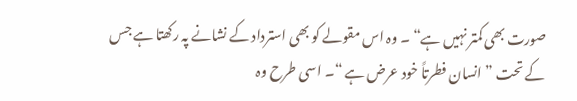صورت بھی کمتر نہیں ہے“ ۔ وہ اس مقولے کو بھی استرداد کے نشانے پہ رکھتا ہے جس کے تحت ”انسان فطرتاً خود عرض ہے “۔ اسی طرح وہ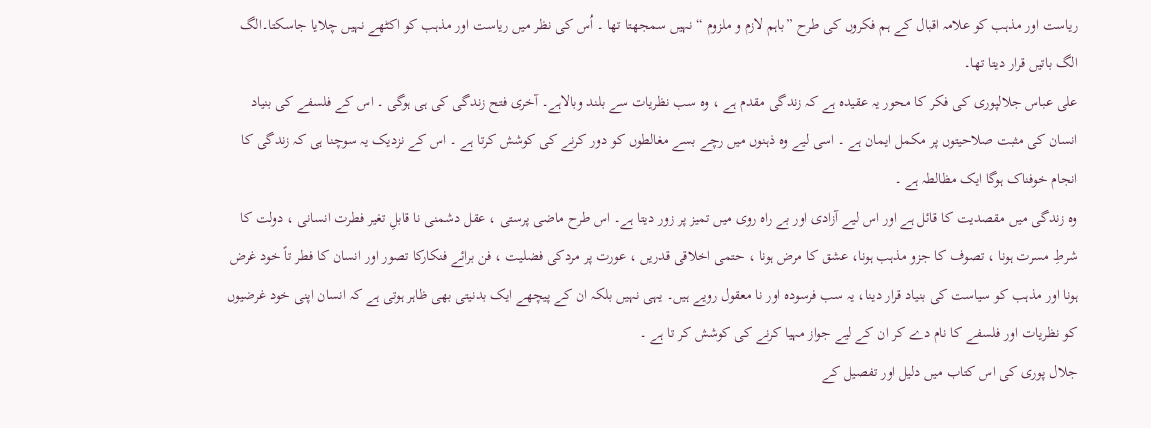ریاست اور مذہب کو علامہ اقبال کے ہم فکروں کی طرح ”باہم لازم و ملزوم “ نہیں سمجھتا تھا ۔ اُس کی نظر میں ریاست اور مذہب کو اکٹھے نہیں چلایا جاسکتا۔الگ الگ باتیں قرار دیتا تھا۔
علی عباس جلالپوری کی فکر کا محور یہ عقیدہ ہے کہ زندگی مقدم ہے ، وہ سب نظریات سے بلند وبالاہے۔ آخری فتح زندگی کی ہی ہوگی ۔ اس کے فلسفے کی بنیاد انسان کی مثبت صلاحیتوں پر مکمل ایمان ہے ۔ اسی لیے وہ ذہنوں میں رچے بسے مغالطوں کو دور کرنے کی کوشش کرتا ہے ۔ اس کے نزدیک یہ سوچنا ہی کہ زندگی کا انجام خوفناک ہوگا ایک مظالطہ ہے ۔
وہ زندگی میں مقصدیت کا قائل ہے اور اس لیے آزادی اور بے راہ روی میں تمیز پر زور دیتا ہے۔ اس طرح ماضی پرستی ، عقل دشمنی نا قابلِ تغیر فطرت انسانی ، دولت کا شرطِ مسرت ہونا ، تصوف کا جزو مذہب ہونا، عشق کا مرض ہونا ، حتمی اخلاقی قدریں ، عورت پر مردکی فضلیت ، فن برائے فنکارکا تصور اور انسان کا فطر تاً خود غرض ہونا اور مذہب کو سیاست کی بنیاد قرار دینا، یہ سب فرسودہ اور نا معقول رویے ہیں۔ یہی نہیں بلکہ ان کے پیچھے ایک بدنیتی بھی ظاہر ہوتی ہے کہ انسان اپنی خود غرضیوں کو نظریات اور فلسفے کا نام دے کر ان کے لیے جواز مہیا کرنے کی کوشش کر تا ہے ۔
جلال پوری کی اس کتاب میں دلیل اور تفصیل کے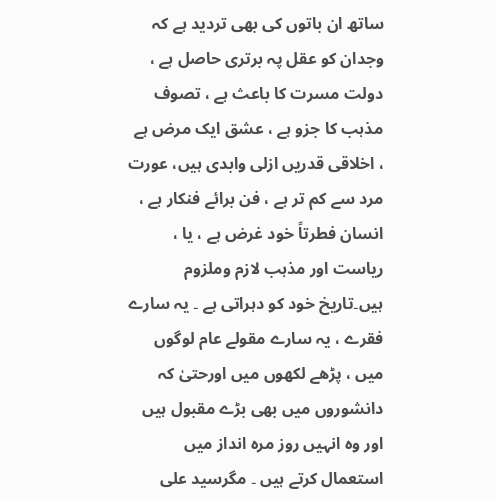ساتھ ان باتوں کی بھی تردید ہے کہ وجدان کو عقل پہ برتری حاصل ہے ، دولت مسرت کا باعث ہے ، تصوف مذہب کا جزو ہے ، عشق ایک مرض ہے ، اخلاقی قدریں ازلی وابدی ہیں، عورت مرد سے کم تر ہے ، فن برائے فنکار ہے ، انسان فطرتاً خود غرض ہے ، یا ، ریاست اور مذہب لازم وملزوم ہیں۔تاریخ خود کو دہراتی ہے ۔ یہ سارے فقرے ، یہ سارے مقولے عام لوگوں میں ، پڑھے لکھوں میں اورحتیٰ کہ دانشوروں میں بھی بڑے مقبول ہیں اور وہ انہیں روز مرہ انداز میں استعمال کرتے ہیں ۔ مگرسید علی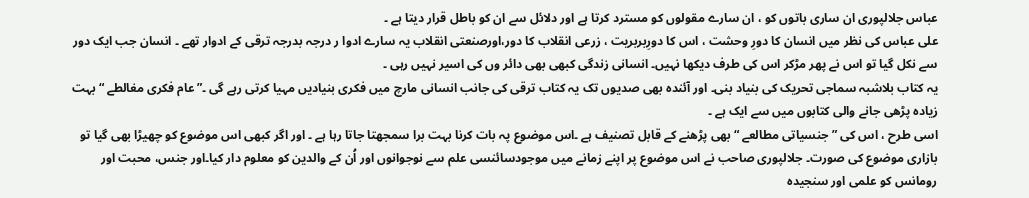عباس جلالپوری ان ساری باتوں کو ، ان سارے مقولوں کو مسترد کرتا ہے اور دلائل سے ان کو باطل قرار دیتا ہے ۔
علی عباس کی نظر میں انسان کا دورِ وحشت ، اس کا دورِبربریت ، زرعی انقلاب کا دور،اورصنعتی انقلاب یہ سارے ادوا ر درجہ بدرجہ ترقی کے ادوار تھے ۔ انسان جب ایک دور سے نکل گیا تو اس نے پھر مڑکر اس کی طرف دیکھا نہیں۔ انسانی زندگی کبھی بھی دائر وں کی اسیر نہیں رہی ۔
یہ کتاب بلاشبہ سماجی تحریک کی بنیاد بنی۔ اور آئندہ بھی صدیوں تک یہ کتاب ترقی کی جانب انسانی مارچ میں فکری بنیادیں مہیا کرتی رہے گی ۔”عام فکری مغالطے “ بہت زیادہ پڑھی جانے والی کتابوں میں سے ایک ہے ۔
اسی طرح ، اس کی ”جنسیاتی مطالعے “بھی پڑھنے کے قابل تصنیف ہے ۔اس موضوع پہ بات کرنا بہت برا سمجھتا جاتا رہا ہے ۔ اور اگر کبھی اس موضوع کو چھیڑا بھی گیا تو بازاری موضوع کی صورت۔ جلالپوری صاحب نے اس موضوع پر اپنے زمانے میں موجودسائنسی علم سے نوجوانوں اور اُن کے والدین کو معلوم دار کیا۔اور جنس، محبت اور رومانس کو علمی اور سنجیدہ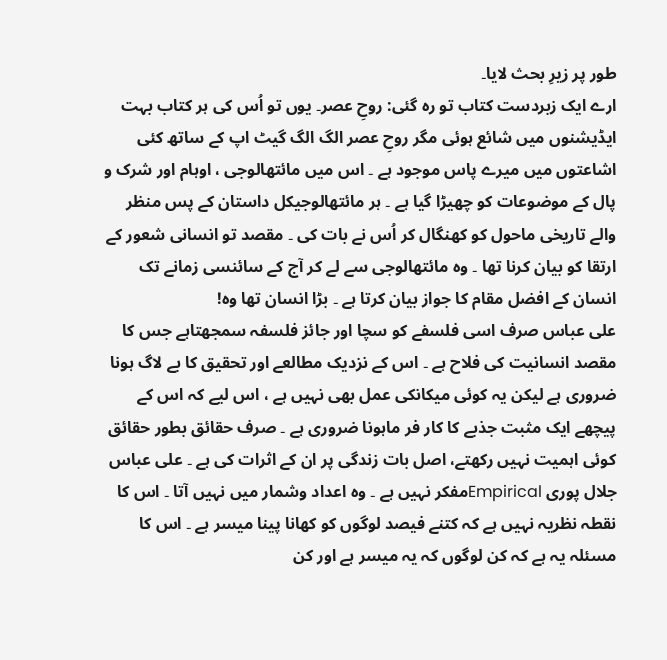طور پر زیرِ بحث لایا۔
ارے ایک زبردست کتاب تو رہ گئی: روحِ عصر۔ یوں تو اُس کی ہر کتاب بہت ایڈیشنوں میں شائع ہوئی مگر روحِ عصر الگ الگ گیٹ اپ کے ساتھ کئی اشاعتوں میں میرے پاس موجود ہے ۔ اس میں مائتھالوجی ، اوہام اور شرک و پال کے موضوعات کو چھیڑا گیا ہے ۔ ہر مائتھالوجیکل داستان کے پس منظر والے تاریخی ماحول کو کھنگال کر اُس نے بات کی ۔ مقصد تو انسانی شعور کے ارتقا کو بیان کرنا تھا ۔ وہ مائتھالوجی سے لے کر آج کے سائنسی زمانے تک انسان کے افضل مقام کا جواز بیان کرتا ہے ۔ بڑا انسان تھا وہ!
علی عباس صرف اسی فلسفے کو سچا اور جائز فلسفہ سمجھتاہے جس کا مقصد انسانیت کی فلاح ہے ۔ اس کے نزدیک مطالعے اور تحقیق کا بے لاگ ہونا ضروری ہے لیکن یہ کوئی میکانکی عمل بھی نہیں ہے ، اس لیے کہ اس کے پیچھے ایک مثبت جذبے کا کار فر ماہونا ضروری ہے ۔ صرف حقائق بطور حقائق کوئی اہمیت نہیں رکھتے، اصل بات زندگی پر ان کے اثرات کی ہے ۔ علی عباس جلال پوری Empiricalمفکر نہیں ہے ۔ وہ اعداد وشمار میں نہیں آتا ۔ اس کا نقطہ نظریہ نہیں ہے کہ کتنے فیصد لوگوں کو کھانا پینا میسر ہے ۔ اس کا مسئلہ یہ ہے کہ کن لوگوں کہ یہ میسر ہے اور کن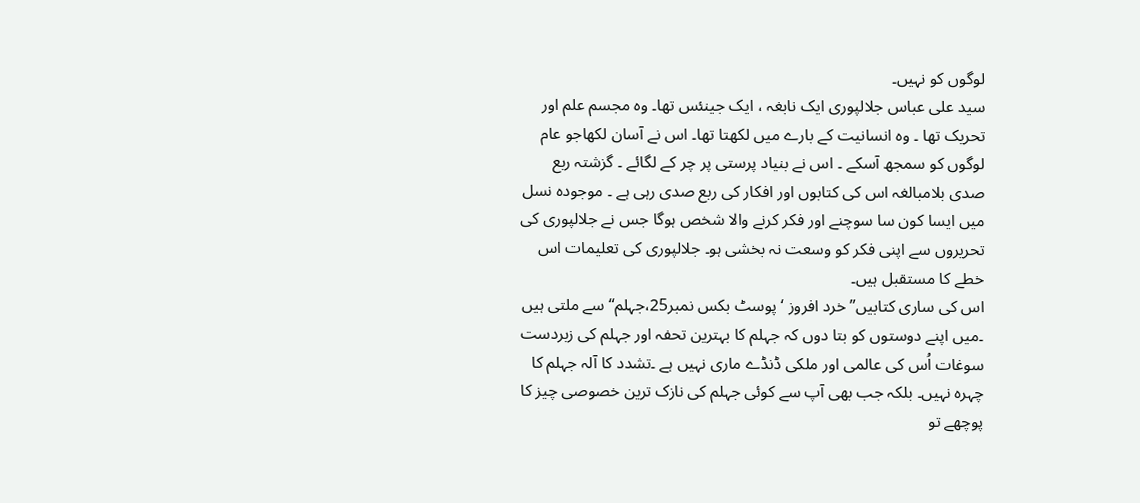لوگوں کو نہیں۔
سید علی عباس جلالپوری ایک نابغہ ، ایک جینئس تھا۔ وہ مجسم علم اور تحریک تھا ۔ وہ انسانیت کے بارے میں لکھتا تھا۔ اس نے آسان لکھاجو عام لوگوں کو سمجھ آسکے ۔ اس نے بنیاد پرستی پر چر کے لگائے ۔ گزشتہ ربع صدی بلامبالغہ اس کی کتابوں اور افکار کی ربع صدی رہی ہے ۔ موجودہ نسل میں ایسا کون سا سوچنے اور فکر کرنے والا شخص ہوگا جس نے جلالپوری کی تحریروں سے اپنی فکر کو وسعت نہ بخشی ہو۔ جلالپوری کی تعلیمات اس خطے کا مستقبل ہیں۔
اس کی ساری کتابیں” خرد افروز ‘ پوسٹ بکس نمبر25،جہلم“ سے ملتی ہیں ۔میں اپنے دوستوں کو بتا دوں کہ جہلم کا بہترین تحفہ اور جہلم کی زبردست سوغات اُس کی عالمی اور ملکی ڈنڈے ماری نہیں ہے ۔تشدد کا آلہ جہلم کا چہرہ نہیں۔ بلکہ جب بھی آپ سے کوئی جہلم کی نازک ترین خصوصی چیز کا پوچھے تو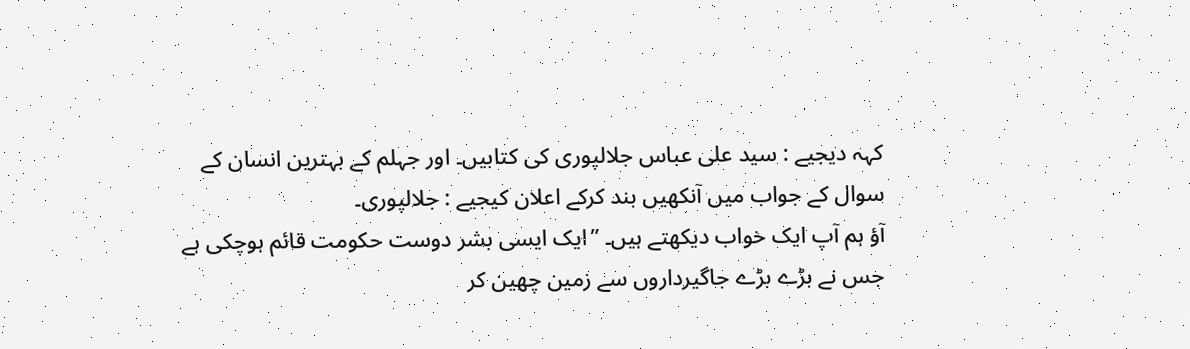کہہ دیجیے : سید علی عباس جلالپوری کی کتابیں۔ اور جہلم کے بہترین انسان کے سوال کے جواب میں آنکھیں بند کرکے اعلان کیجیے : جلالپوری۔
آؤ ہم آپ ایک خواب دیکھتے ہیں۔ ”ایک ایسی بشر دوست حکومت قائم ہوچکی ہے جس نے بڑے بڑے جاگیرداروں سے زمین چھین کر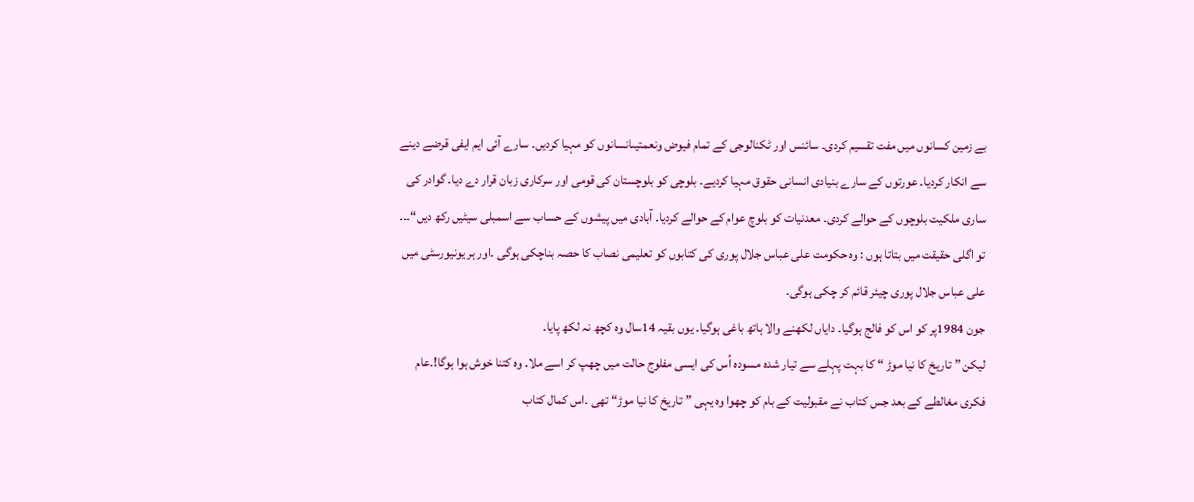بے زمین کسانوں میں مفت تقسیم کردی۔ سائنس اور ٹکنالوجی کے تمام فیوض ونعمتیںانسانوں کو مہیا کردیں۔ سارے آئی ایم ایفی قرضے دینے سے انکار کردیا۔ عورتوں کے سارے بنیادی انسانی حقوق مہیا کردیے۔ بلوچی کو بلوچستان کی قومی اور سرکاری زبان قرار دے دیا۔ گوادر کی ساری ملکیت بلوچوں کے حوالے کردی۔ معدنیات کو بلوچ عوام کے حوالے کردیا۔ آبادی میں پیشوں کے حساب سے اسمبلی سیٹیں رکھ دیں“۔۔۔ تو اگلی حقیقت میں بتاتا ہوں : وہ حکومت علی عباس جلال پوری کی کتابوں کو تعلیمی نصاب کا حصہ بناچکی ہوگی ۔اور ہر یونیورسٹی میں علی عباس جلال پوری چیئر قائم کر چکی ہوگی۔
جون 1984پر کو اس کو فالج ہوگیا۔ دایاں لکھنے والا ہاتھ باغی ہوگیا۔ یوں بقیہ 14سال وہ کچھ نہ لکھ پایا۔
لیکن ”تاریخ کا نیا موڑ “ کا بہت پہلے سے تیار شدہ مسودہ اُس کی ایسی مفلوج حالت میں چھپ کر اسے ملا۔ وہ کتنا خوش ہوا ہوگا!۔عام فکری مغالطے کے بعد جس کتاب نے مقبولیت کے بام کو چھوا وہ یہی ”تاریخ کا نیا موڑ“ تھی ۔اس کمال کتاب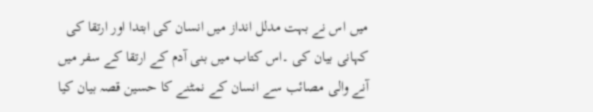میں اس نے بہت مدلل انداز میں انسان کی ابتدا اور ارتقا کی کہانی بیان کی ۔اس کتاب میں بنی آدم کے ارتقا کے سفر میں آنے والی مصائب سے انسان کے نمٹنے کا حسین قصہ بیان کیا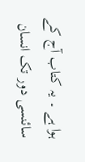ہوا ہے ۔ یہ کتاب آج کے سائنسی دور تک انسان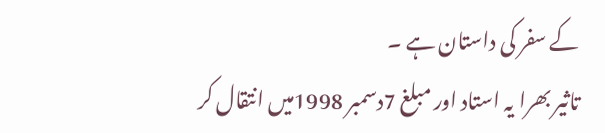کے سفر کی داستان ہے ۔
تاثیر بھرا یہ استاد اور مبلغ 7دسمبر 1998میں انتقال کر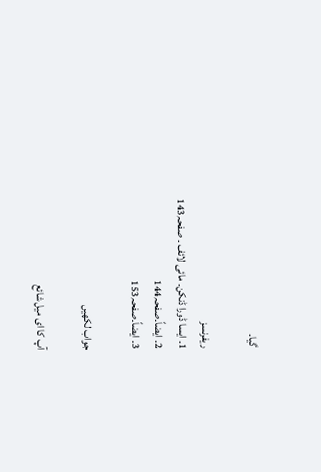گیا۔

ریفرنسز
1۔ ایسا ڈورا ڈنکن۔ مائی لائف ۔ صفحہ143
2۔ ایضاً۔صفحہ144
3۔ ایضاً۔صفحہ153

جواب لکھیں

آپ کا ای میل شائع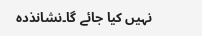نہیں کیا جائے گا۔نشانذدہ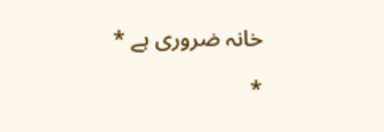خانہ ضروری ہے *

*